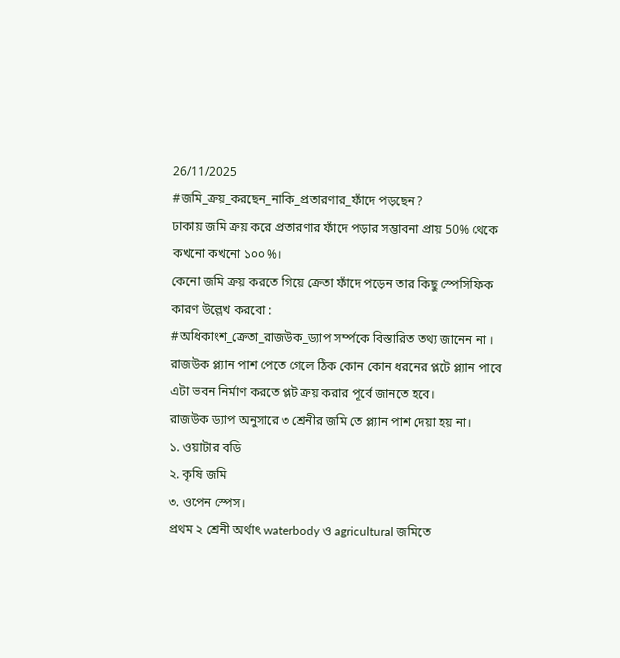26/11/2025
#জমি_ক্রয়_করছেন_নাকি_প্রতারণার_ফাঁদে পড়ছেন?
ঢাকায় জমি ক্রয় করে প্রতারণার ফাঁদে পড়ার সম্ভাবনা প্রায় 50% থেকে কখনো কখনো ১০০%।
কেনো জমি ক্রয় করতে গিয়ে ক্রেতা ফাঁদে পড়েন তার কিছু স্পেসিফিক কারণ উল্লেখ করবো :
#অধিকাংশ_ক্রেতা_রাজউক_ড্যাপ সর্ম্পকে বিস্তারিত তথ্য জানেন না । রাজউক প্ল্যান পাশ পেতে গেলে ঠিক কোন কোন ধরনের প্লটে প্ল্যান পাবে এটা ভবন নির্মাণ করতে প্লট ক্রয় করার পূর্বে জানতে হবে।
রাজউক ড্যাপ অনুসারে ৩ শ্রেনীর জমি তে প্ল্যান পাশ দেয়া হয় না।
১. ওয়াটার বডি
২. কৃষি জমি
৩. ওপেন স্পেস।
প্রথম ২ শ্রেনী অর্থাৎ waterbody ও agricultural জমিতে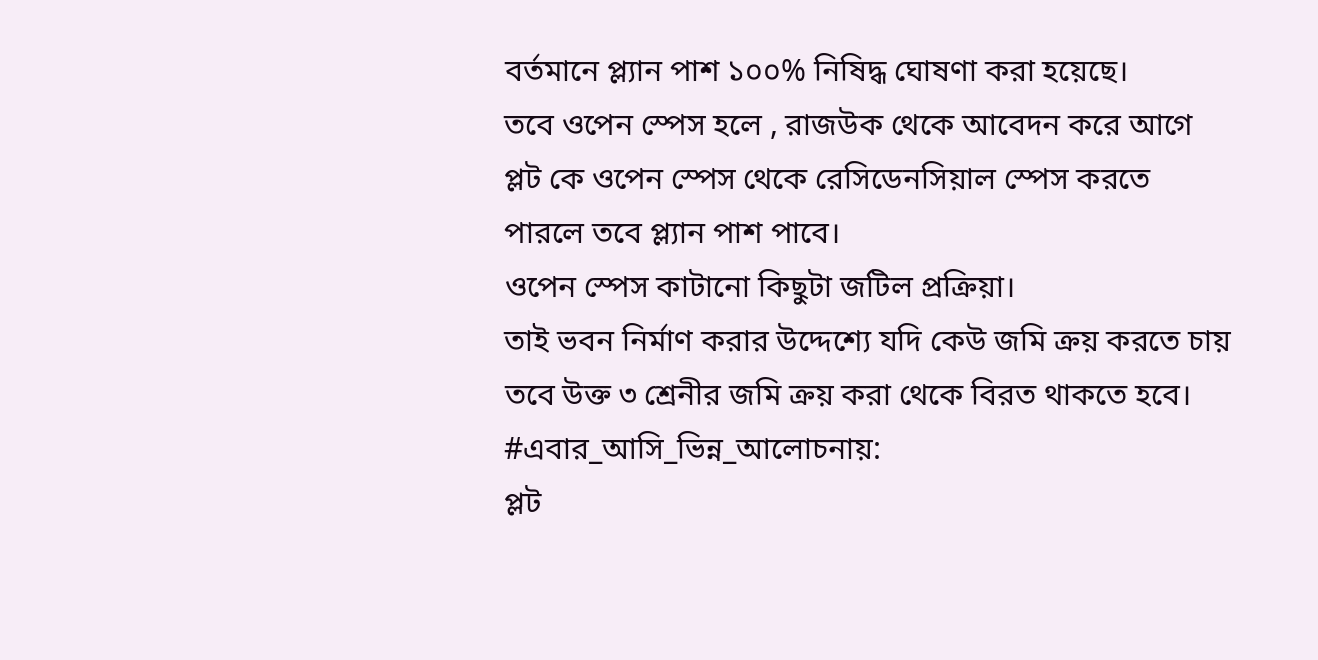বর্তমানে প্ল্যান পাশ ১০০% নিষিদ্ধ ঘোষণা করা হয়েছে।
তবে ওপেন স্পেস হলে , রাজউক থেকে আবেদন করে আগে প্লট কে ওপেন স্পেস থেকে রেসিডেনসিয়াল স্পেস করতে পারলে তবে প্ল্যান পাশ পাবে।
ওপেন স্পেস কাটানো কিছুটা জটিল প্রক্রিয়া।
তাই ভবন নির্মাণ করার উদ্দেশ্যে যদি কেউ জমি ক্রয় করতে চায় তবে উক্ত ৩ শ্রেনীর জমি ক্রয় করা থেকে বিরত থাকতে হবে।
#এবার_আসি_ভিন্ন_আলোচনায়:
প্লট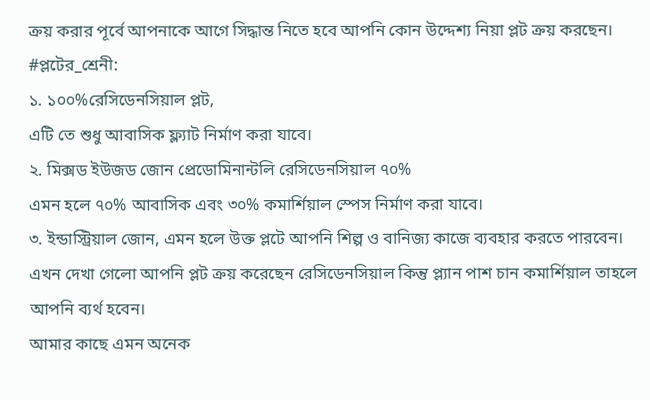ক্রয় করার পূর্বে আপনাকে আগে সিদ্ধান্ত নিতে হবে আপনি কোন উদ্দেশ্য নিয়া প্লট ক্রয় করছেন।
#প্লটের_শ্রেনী:
১. ১০০%রেসিডেনসিয়াল প্লট,
এটি তে শুধু আবাসিক ফ্ল্যাট নির্মাণ করা যাবে।
২. মিক্সড ইউজড জোন প্রেডোমিনান্টলি রেসিডেনসিয়াল ৭০%
এমন হলে ৭০% আবাসিক এবং ৩০% কমার্শিয়াল স্পেস নির্মাণ করা যাবে।
৩. ইন্ডাস্ট্রিয়াল জোন, এমন হলে উক্ত প্লটে আপনি শিল্প ও বানিজ্য কাজে ব্যবহার করতে পারবেন।
এখন দেখা গেলো আপনি প্লট ক্রয় করেছেন রেসিডেনসিয়াল কিন্তু প্ল্যান পাশ চান কমার্শিয়াল তাহলে আপনি ব্যর্থ হবেন।
আমার কাছে এমন অনেক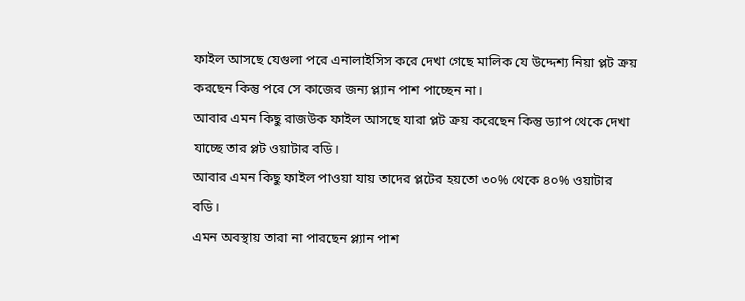ফাইল আসছে যেগুলা পরে এনালাইসিস করে দেখা গেছে মালিক যে উদ্দেশ্য নিয়া প্লট ক্রয় করছেন কিন্তু পরে সে কাজের জন্য প্ল্যান পাশ পাচ্ছেন না।
আবার এমন কিছু রাজউক ফাইল আসছে যারা প্লট ক্রয় করেছেন কিন্তু ড্যাপ থেকে দেখা যাচ্ছে তার প্লট ওয়াটার বডি।
আবার এমন কিছু ফাইল পাওয়া যায় তাদের প্লটের হয়তো ৩০% থেকে ৪০% ওয়াটার বডি।
এমন অবস্থায় তারা না পারছেন প্ল্যান পাশ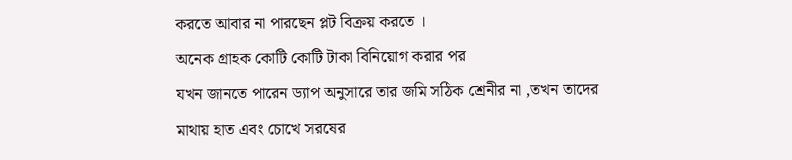করতে আবার না পারছেন প্লট বিক্রয় করতে ।
অনেক গ্রাহক কোটি কোটি টাকা বিনিয়োগ করার পর
যখন জানতে পারেন ড্যাপ অনুসারে তার জমি সঠিক শ্রেনীর না ,তখন তাদের মাথায় হাত এবং চোখে সরষের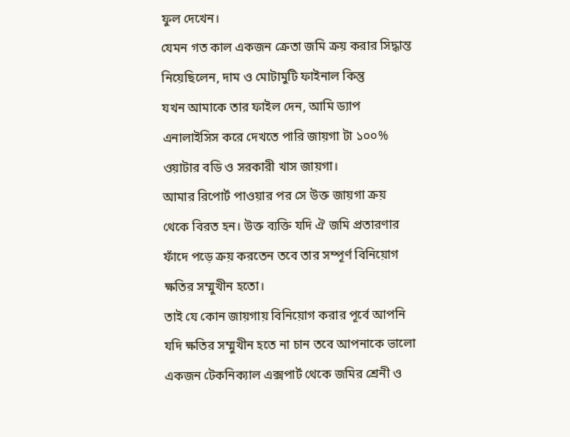ফুল দেখেন।
যেমন গত কাল একজন ক্রেতা জমি ক্রয় করার সিদ্ধান্ত নিয়েছিলেন, দাম ও মোটামুটি ফাইনাল কিন্তু
যখন আমাকে তার ফাইল দেন, আমি ড্যাপ এনালাইসিস করে দেখতে পারি জায়গা টা ১০০%
ওয়াটার বডি ও সরকারী খাস জায়গা।
আমার রিপোর্ট পাওয়ার পর সে উক্ত জায়গা ক্রয় থেকে বিরত হন। উক্ত ব্যক্তি যদি ঐ জমি প্রতারণার ফাঁদে পড়ে ক্রয় করতেন তবে তার সম্পূর্ণ বিনিয়োগ ক্ষতির সম্মুখীন হতো।
তাই যে কোন জায়গায় বিনিয়োগ করার পূর্বে আপনি যদি ক্ষতির সম্মুখীন হতে না চান তবে আপনাকে ভালো একজন টেকনিক্যাল এক্সপার্ট থেকে জমির শ্রেনী ও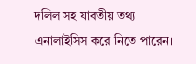দলিল সহ যাবতীয় তথ্য এনালাইসিস করে নিতে পারেন।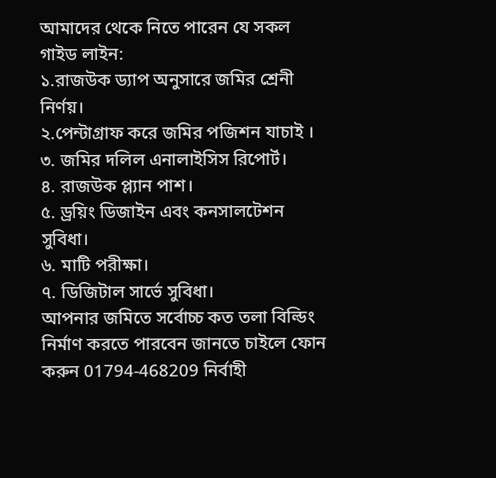আমাদের থেকে নিতে পারেন যে সকল গাইড লাইন:
১.রাজউক ড্যাপ অনুসারে জমির শ্রেনী নির্ণয়।
২.পেন্টাগ্রাফ করে জমির পজিশন যাচাই ।
৩. জমির দলিল এনালাইসিস রিপোর্ট।
৪. রাজউক প্ল্যান পাশ।
৫. ড্রয়িং ডিজাইন এবং কনসালটেশন সুবিধা।
৬. মাটি পরীক্ষা।
৭. ডিজিটাল সার্ভে সুবিধা।
আপনার জমিতে সর্বোচ্চ কত তলা বিল্ডিং নির্মাণ করতে পারবেন জানতে চাইলে ফোন করুন 01794-468209 নির্বাহী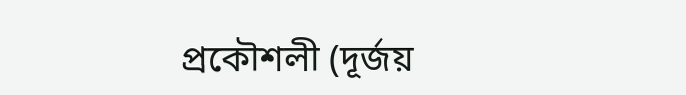প্রকৌশলী (দূর্জয়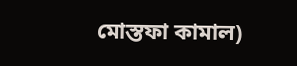মোস্তফা কামাল)